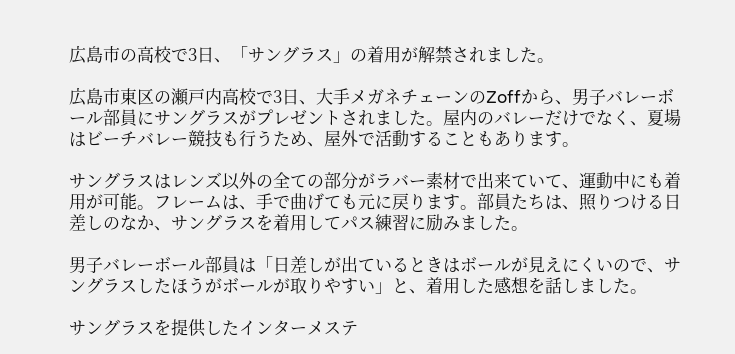広島市の高校で3日、「サングラス」の着用が解禁されました。

広島市東区の瀬戸内高校で3日、大手メガネチェーンのZoffから、男子バレーボール部員にサングラスがプレゼントされました。屋内のバレーだけでなく、夏場はビーチバレー競技も行うため、屋外で活動することもあります。

サングラスはレンズ以外の全ての部分がラバー素材で出来ていて、運動中にも着用が可能。フレームは、手で曲げても元に戻ります。部員たちは、照りつける日差しのなか、サングラスを着用してパス練習に励みました。

男子バレーボール部員は「日差しが出ているときはボールが見えにくいので、サングラスしたほうがボールが取りやすい」と、着用した感想を話しました。

サングラスを提供したインターメステ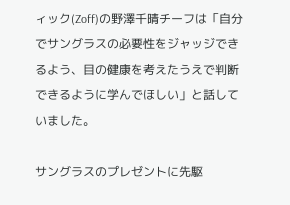ィック(Zoff)の野澤千晴チーフは「自分でサングラスの必要性をジャッジできるよう、目の健康を考えたうえで判断できるように学んでほしい」と話していました。

サングラスのプレゼントに先駆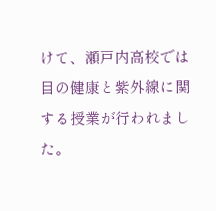けて、瀬戸内高校では目の健康と紫外線に関する授業が行われました。